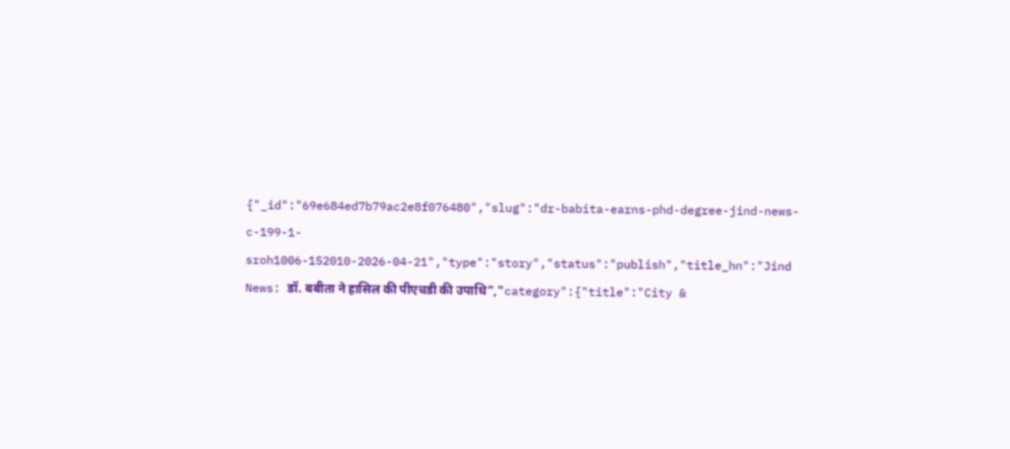{"_id":"69e684ed7b79ac2e8f076480","slug":"dr-babita-earns-phd-degree-jind-news-c-199-1-sroh1006-152010-2026-04-21","type":"story","status":"publish","title_hn":"Jind News: डॉ. बबीता ने हासिल की पीएचडी की उपाधि","category":{"title":"City &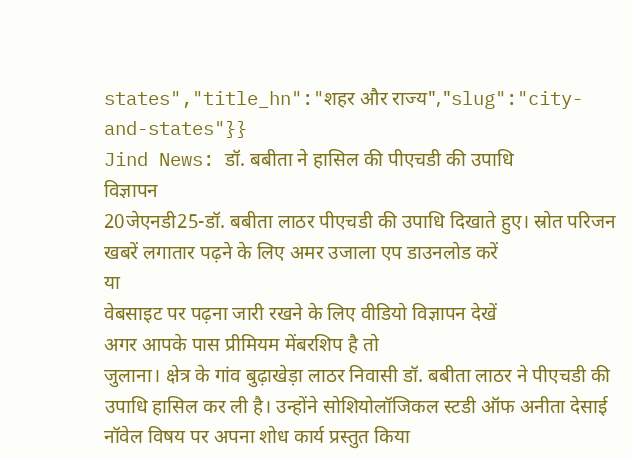states","title_hn":"शहर और राज्य","slug":"city-and-states"}}
Jind News: डॉ. बबीता ने हासिल की पीएचडी की उपाधि
विज्ञापन
20जेएनडी25-डॉ. बबीता लाठर पीएचडी की उपाधि दिखाते हुए। स्रोत परिजन
खबरें लगातार पढ़ने के लिए अमर उजाला एप डाउनलोड करें
या
वेबसाइट पर पढ़ना जारी रखने के लिए वीडियो विज्ञापन देखें
अगर आपके पास प्रीमियम मेंबरशिप है तो
जुलाना। क्षेत्र के गांव बुढ़ाखेड़ा लाठर निवासी डॉ. बबीता लाठर ने पीएचडी की उपाधि हासिल कर ली है। उन्होंने सोशियोलॉजिकल स्टडी ऑफ अनीता देसाई नॉवेल विषय पर अपना शोध कार्य प्रस्तुत किया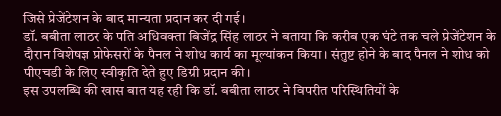जिसे प्रेजेंटेशन के बाद मान्यता प्रदान कर दी गई।
डॉ. बबीता लाठर के पति अधिवक्ता बिजेंद्र सिंह लाठर ने बताया कि करीब एक घंटे तक चले प्रेजेंटेशन के दौरान विशेषज्ञ प्रोफेसरों के पैनल ने शोध कार्य का मूल्यांकन किया। संतुष्ट होने के बाद पैनल ने शोध को पीएचडी के लिए स्वीकृति देते हुए डिग्री प्रदान की।
इस उपलब्धि की खास बात यह रही कि डॉ. बबीता लाठर ने विपरीत परिस्थितियों के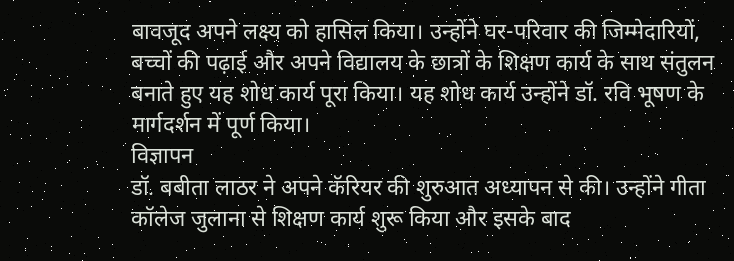बावजूद अपने लक्ष्य को हासिल किया। उन्होंने घर-परिवार की जिम्मेदारियों, बच्चों की पढ़ाई और अपने विद्यालय के छात्रों के शिक्षण कार्य के साथ संतुलन बनाते हुए यह शोध कार्य पूरा किया। यह शोध कार्य उन्होंने डॉ. रवि भूषण के मार्गदर्शन में पूर्ण किया।
विज्ञापन
डॉ. बबीता लाठर ने अपने कॅरियर की शुरुआत अध्यापन से की। उन्होंने गीता कॉलेज जुलाना से शिक्षण कार्य शुरू किया और इसके बाद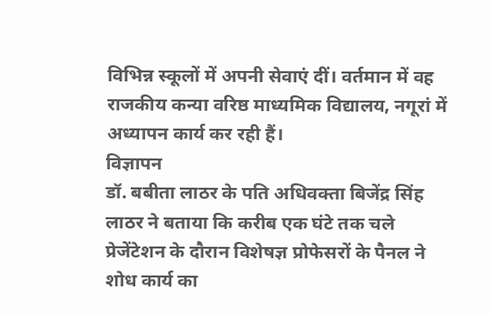विभिन्न स्कूलों में अपनी सेवाएं दीं। वर्तमान में वह राजकीय कन्या वरिष्ठ माध्यमिक विद्यालय, नगूरां में अध्यापन कार्य कर रही हैं।
विज्ञापन
डॉ. बबीता लाठर के पति अधिवक्ता बिजेंद्र सिंह लाठर ने बताया कि करीब एक घंटे तक चले प्रेजेंटेशन के दौरान विशेषज्ञ प्रोफेसरों के पैनल ने शोध कार्य का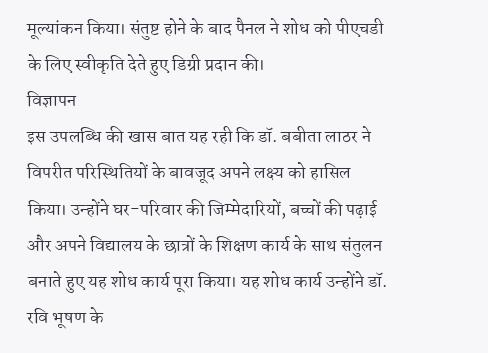मूल्यांकन किया। संतुष्ट होने के बाद पैनल ने शोध को पीएचडी के लिए स्वीकृति देते हुए डिग्री प्रदान की।
विज्ञापन
इस उपलब्धि की खास बात यह रही कि डॉ. बबीता लाठर ने विपरीत परिस्थितियों के बावजूद अपने लक्ष्य को हासिल किया। उन्होंने घर-परिवार की जिम्मेदारियों, बच्चों की पढ़ाई और अपने विद्यालय के छात्रों के शिक्षण कार्य के साथ संतुलन बनाते हुए यह शोध कार्य पूरा किया। यह शोध कार्य उन्होंने डॉ. रवि भूषण के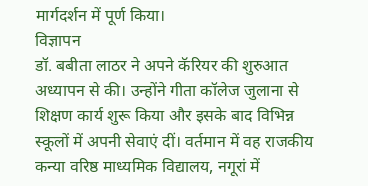मार्गदर्शन में पूर्ण किया।
विज्ञापन
डॉ. बबीता लाठर ने अपने कॅरियर की शुरुआत अध्यापन से की। उन्होंने गीता कॉलेज जुलाना से शिक्षण कार्य शुरू किया और इसके बाद विभिन्न स्कूलों में अपनी सेवाएं दीं। वर्तमान में वह राजकीय कन्या वरिष्ठ माध्यमिक विद्यालय, नगूरां में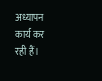अध्यापन कार्य कर रही हैं।